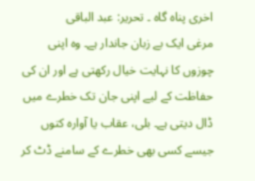اخری پناہ گاہ ۔ تحریر: عبد الباقی
مرغی ایک بے زبان جاندار ہے۔ وہ اپنی چوزوں کا نہایت خیال رکھتی ہے اور ان کی حفاظت کے لیے اپنی جان تک خطرے میں ڈال دیتی ہے۔ بلی، عقاب یا آوارہ کتوں جیسے کسی بھی خطرے کے سامنے ڈٹ کر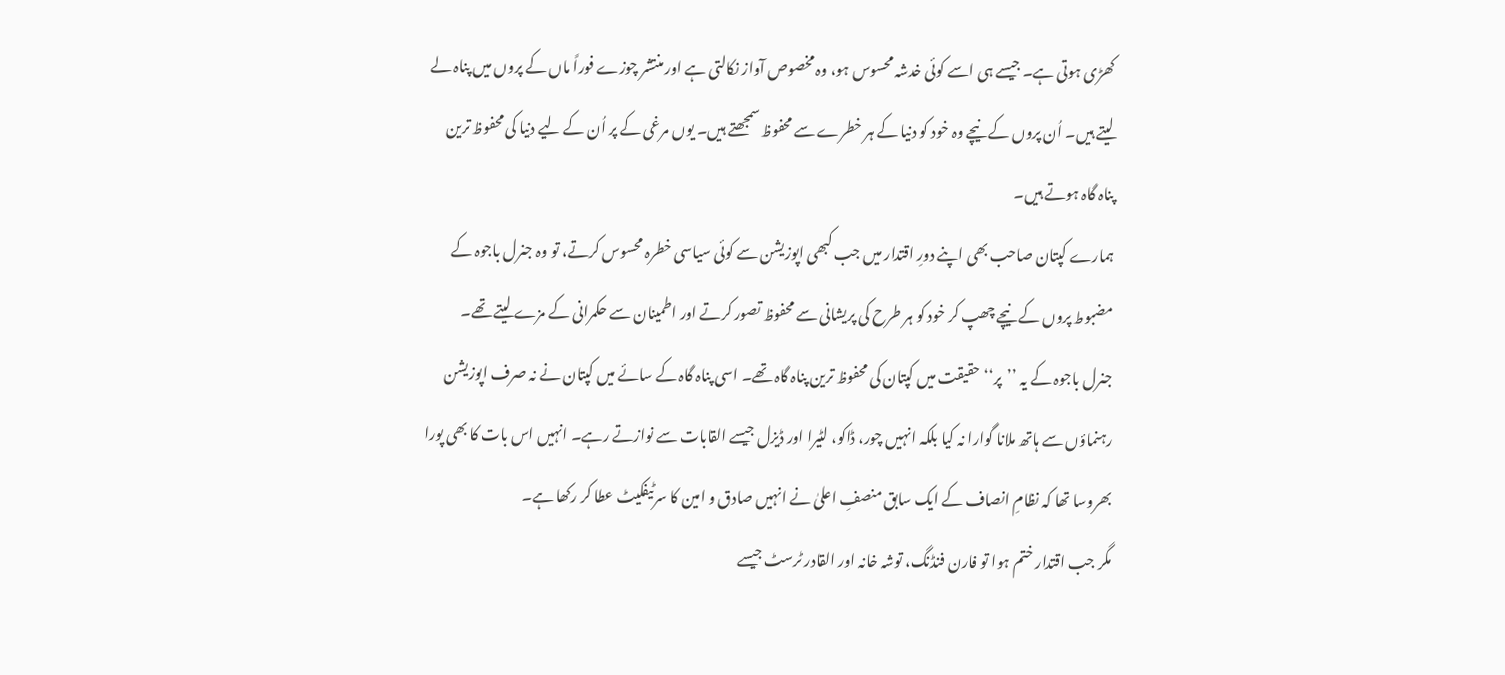کھڑی ہوتی ہے۔ جیسے ہی اسے کوئی خدشہ محسوس ہو، وہ مخصوص آواز نکالتی ہے اور منتشر چوزے فوراً ماں کے پروں میں پناہ لے لیتے ہیں۔ اُن پروں کے نیچے وہ خود کو دنیا کے ہر خطرے سے محفوظ سمجھتے ہیں۔ یوں مرغی کے پر اُن کے لیے دنیا کی محفوظ ترین پناہ گاہ ہوتے ہیں۔
ہمارے کپتان صاحب بھی اپنے دورِ اقتدار میں جب کبھی اپوزیشن سے کوئی سیاسی خطرہ محسوس کرتے، تو وہ جنرل باجوہ کے مضبوط پروں کے نیچے چھپ کر خود کو ہر طرح کی پریشانی سے محفوظ تصور کرتے اور اطمینان سے حکمرانی کے مزے لیتے تھے۔
جنرل باجوہ کے یہ ’’پر‘‘ حقیقت میں کپتان کی محفوظ ترین پناہ گاہ تھے۔ اسی پناہ گاہ کے سائے میں کپتان نے نہ صرف اپوزیشن رہنماؤں سے ہاتھ ملانا گوارا نہ کیا بلکہ انہیں چور، ڈاکو، لٹیرا اور ڈیزل جیسے القابات سے نوازتے رہے۔ انہیں اس بات کا بھی پورا بھروسا تھا کہ نظامِ انصاف کے ایک سابق منصفِ اعلیٰ نے انہیں صادق و امین کا سرٹیفکیٹ عطا کر رکھا ہے۔
مگر جب اقتدار ختم ہوا تو فارن فنڈنگ، توشہ خانہ اور القادر ٹرسٹ جیسے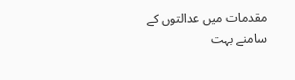مقدمات میں عدالتوں کے سامنے بہت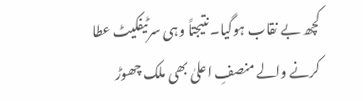کچھ بے نقاب ہوگیا۔ نتیجتاً وہی سرٹیفکیٹ عطا کرنے والے منصفِ اعلیٰ بھی ملک چھوڑ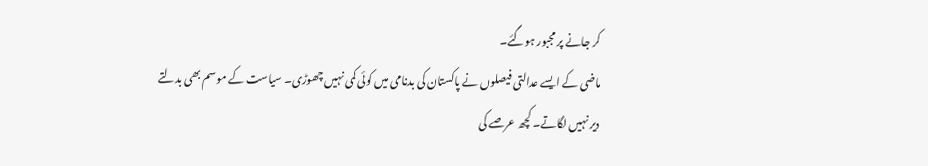کر جانے پر مجبور ہوگئے۔
ماضی کے ایسے عدالتی فیصلوں نے پاکستان کی بدنامی میں کوئی کمی نہیں چھوڑی۔ سیاست کے موسم بھی بدلتے دیر نہیں لگاتے۔ کچھ عرصے کی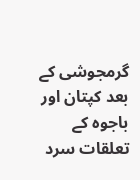گرمجوشی کے بعد کپتان اور باجوہ کے تعلقات سرد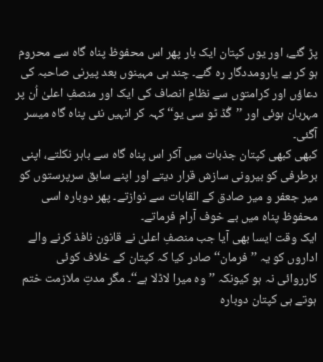پڑ گئے، اور یوں کپتان ایک بار پھر اس محفوظ پناہ گاہ سے محروم ہو کر بے یارومددگار رہ گئے۔ چند ہی مہینوں بعد پیرنی صاحبہ کی دعاؤں اور کرامتوں سے نظامِ انصاف کی ایک اور منصفِ اعلیٰ اُن پر مہربان ہوئی اور ’’گُڈ ٹو سی یو‘‘ کہہ کر انہیں نئی پناہ گاہ میسر آگئی۔
کبھی کبھی کپتان جذبات میں آکر اس پناہ گاہ سے باہر نکلتے، اپنی برطرفی کو بیرونی سازش قرار دیتے اور اپنے سابق سرپرستوں کو میر جعفر و میر صادق کے القابات سے نوازتے۔ پھر دوبارہ اسی محفوظ پناہ میں بے خوف آرام فرماتے۔
ایک وقت ایسا بھی آیا جب منصفِ اعلیٰ نے قانون نافذ کرنے والے اداروں کو یہ ’’فرمان‘‘ صادر کیا کہ کپتان کے خلاف کوئی کارروائی نہ ہو کیونکہ ’’وہ میرا لاڈلا ہے‘‘۔ مگر مدتِ ملازمت ختم ہوتے ہی کپتان دوبارہ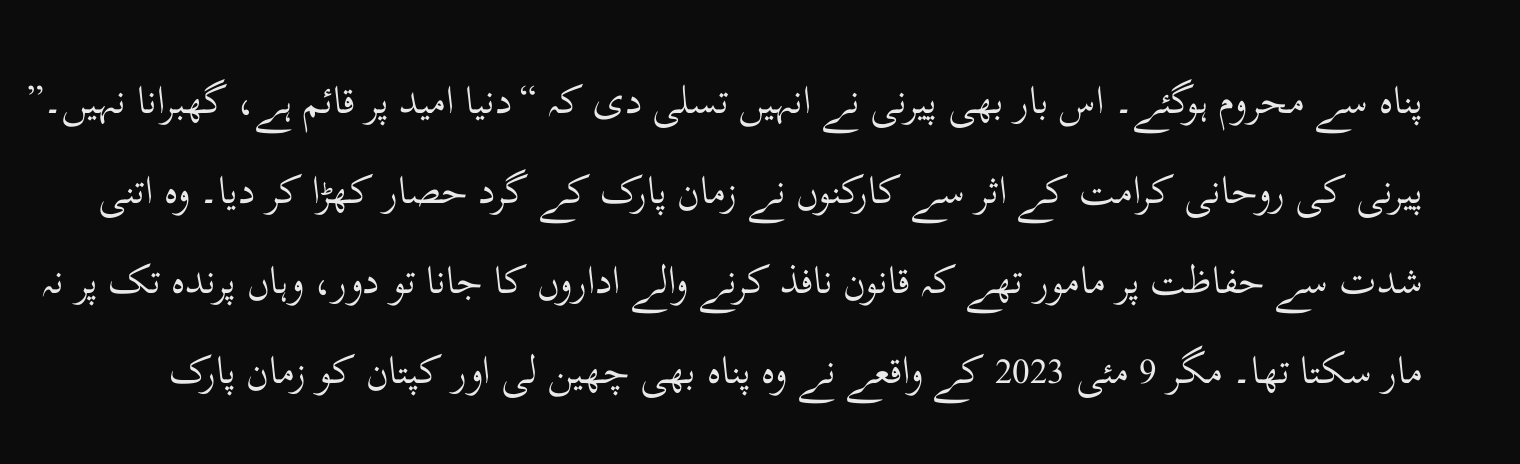پناہ سے محروم ہوگئے۔ اس بار بھی پیرنی نے انہیں تسلی دی کہ “دنیا امید پر قائم ہے، گھبرانا نہیں۔”
پیرنی کی روحانی کرامت کے اثر سے کارکنوں نے زمان پارک کے گرد حصار کھڑا کر دیا۔ وہ اتنی شدت سے حفاظت پر مامور تھے کہ قانون نافذ کرنے والے اداروں کا جانا تو دور، وہاں پرندہ تک پر نہ مار سکتا تھا۔ مگر 9 مئی 2023 کے واقعے نے وہ پناہ بھی چھین لی اور کپتان کو زمان پارک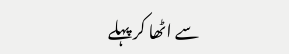سے اٹھا کر پہلے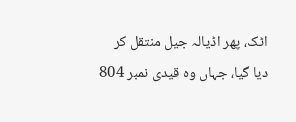اٹک، پھر اڈیالہ جیل منتقل کر دیا گیا، جہاں وہ قیدی نمبر 804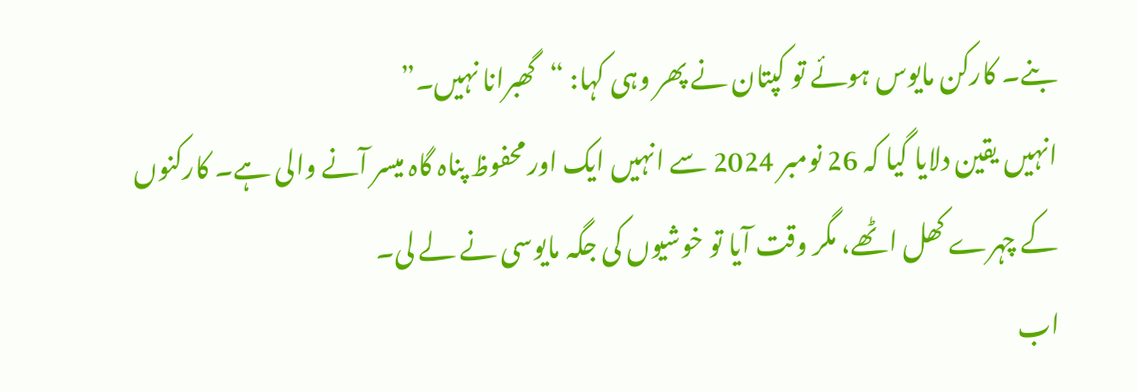بنے۔ کارکن مایوس ہوئے تو کپتان نے پھر وہی کہا: “گھبرانا نہیں۔”
انہیں یقین دلایا گیا کہ 26 نومبر 2024 سے انہیں ایک اور محفوظ پناہ گاہ میسر آنے والی ہے۔ کارکنوں کے چہرے کھل اٹھے، مگر وقت آیا تو خوشیوں کی جگہ مایوسی نے لے لی۔
اب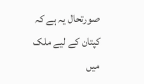صورتحال یہ ہے کہ کپتان کے لیے ملک میں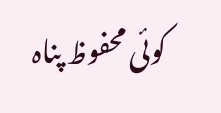کوئی محفوظ پناہ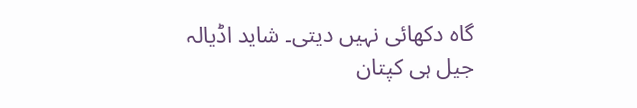گاہ دکھائی نہیں دیتی۔ شاید اڈیالہ جیل ہی کپتان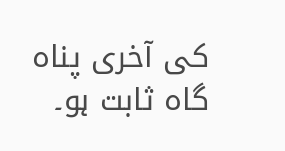کی آخری پناہ گاہ ثابت ہو۔